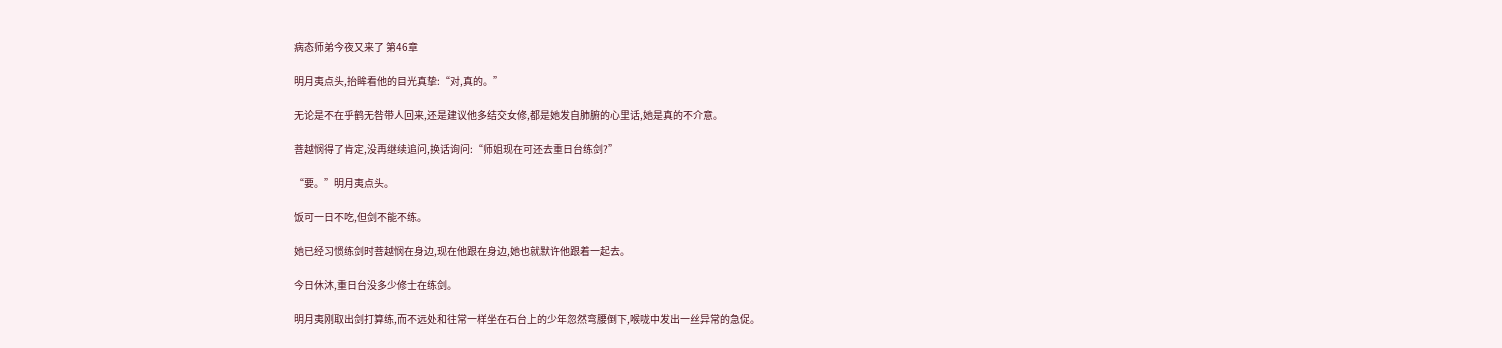病态师弟今夜又来了 第46章

明月夷点头,抬眸看他的目光真挚:“对,真的。”

无论是不在乎鹤无咎带人回来,还是建议他多结交女修,都是她发自肺腑的心里话,她是真的不介意。

菩越悯得了肯定,没再继续追问,换话询问:“师姐现在可还去重日台练剑?”

“要。”明月夷点头。

饭可一日不吃,但剑不能不练。

她已经习惯练剑时菩越悯在身边,现在他跟在身边,她也就默许他跟着一起去。

今日休沐,重日台没多少修士在练剑。

明月夷刚取出剑打算练,而不远处和往常一样坐在石台上的少年忽然弯腰倒下,喉咙中发出一丝异常的急促。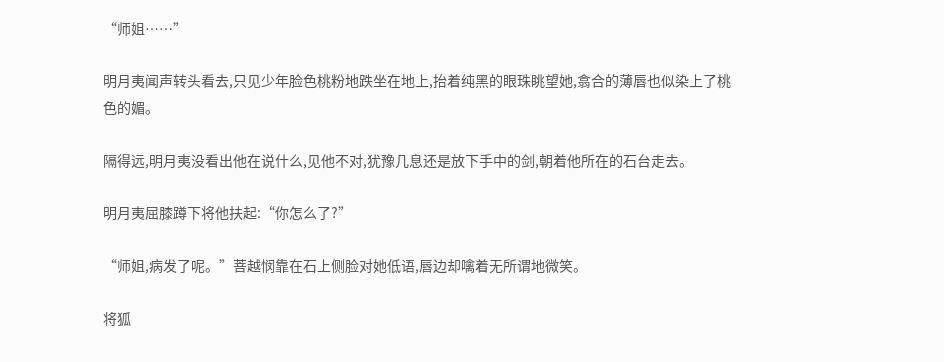“师姐……”

明月夷闻声转头看去,只见少年脸色桃粉地跌坐在地上,抬着纯黑的眼珠眺望她,翕合的薄唇也似染上了桃色的媚。

隔得远,明月夷没看出他在说什么,见他不对,犹豫几息还是放下手中的剑,朝着他所在的石台走去。

明月夷屈膝蹲下将他扶起:“你怎么了?”

“师姐,病发了呢。”菩越悯靠在石上侧脸对她低语,唇边却噙着无所谓地微笑。

将狐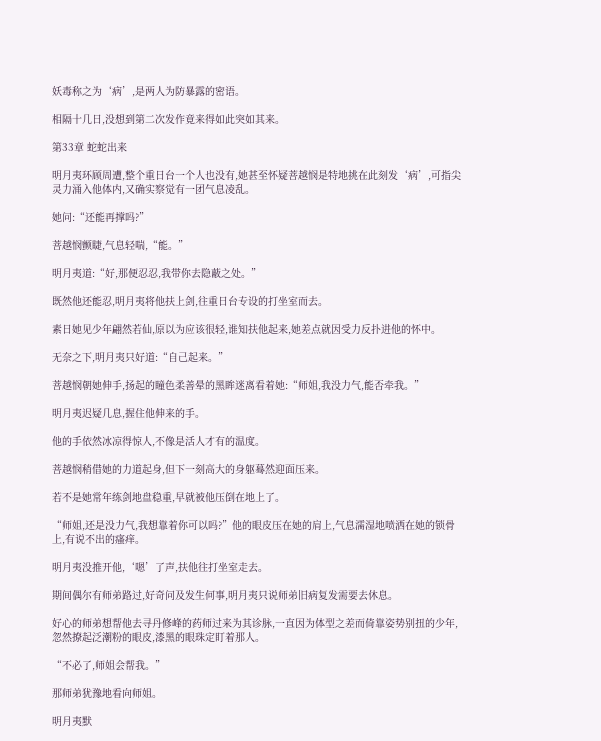妖毒称之为‘病’,是两人为防暴露的密语。

相隔十几日,没想到第二次发作竟来得如此突如其来。

第33章 蛇蛇出来

明月夷环顾周遭,整个重日台一个人也没有,她甚至怀疑菩越悯是特地挑在此刻发‘病’,可指尖灵力涌入他体内,又确实察觉有一团气息凌乱。

她问:“还能再撑吗?”

菩越悯颤睫,气息轻喘,“能。”

明月夷道:“好,那便忍忍,我带你去隐蔽之处。”

既然他还能忍,明月夷将他扶上剑,往重日台专设的打坐室而去。

素日她见少年翩然若仙,原以为应该很轻,谁知扶他起来,她差点就因受力反扑进他的怀中。

无奈之下,明月夷只好道:“自己起来。”

菩越悯朝她伸手,扬起的瞳色柔善晕的黑眸迷离看着她:“师姐,我没力气,能否牵我。”

明月夷迟疑几息,握住他伸来的手。

他的手依然冰凉得惊人,不像是活人才有的温度。

菩越悯稍借她的力道起身,但下一刻高大的身躯蓦然迎面压来。

若不是她常年练剑地盘稳重,早就被他压倒在地上了。

“师姐,还是没力气,我想靠着你可以吗?”他的眼皮压在她的肩上,气息濡湿地喷洒在她的锁骨上,有说不出的瘙痒。

明月夷没推开他,‘嗯’了声,扶他往打坐室走去。

期间偶尔有师弟路过,好奇问及发生何事,明月夷只说师弟旧病复发需要去休息。

好心的师弟想帮他去寻丹修峰的药师过来为其诊脉,一直因为体型之差而倚靠姿势别扭的少年,忽然撩起泛潮粉的眼皮,漆黑的眼珠定盯着那人。

“不必了,师姐会帮我。”

那师弟犹豫地看向师姐。

明月夷默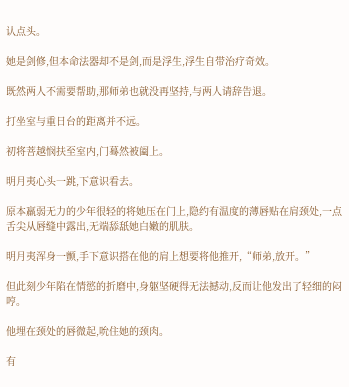认点头。

她是剑修,但本命法器却不是剑,而是浮生,浮生自带治疗奇效。

既然两人不需要帮助,那师弟也就没再坚持,与两人请辞告退。

打坐室与重日台的距离并不远。

初将菩越悯扶至室内,门蓦然被阖上。

明月夷心头一跳,下意识看去。

原本羸弱无力的少年很轻的将她压在门上,隐约有温度的薄唇贴在肩颈处,一点舌尖从唇缝中露出,无端舔舐她白嫩的肌肤。

明月夷浑身一颤,手下意识搭在他的肩上想要将他推开,“师弟,放开。”

但此刻少年陷在情慾的折磨中,身躯坚硬得无法撼动,反而让他发出了轻细的闷哼。

他埋在颈处的唇微起,吮住她的颈肉。

有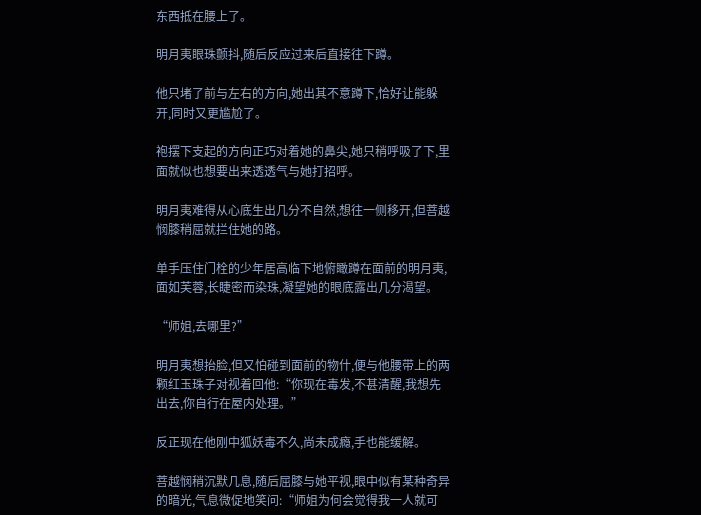东西抵在腰上了。

明月夷眼珠颤抖,随后反应过来后直接往下蹲。

他只堵了前与左右的方向,她出其不意蹲下,恰好让能躲开,同时又更尴尬了。

袍摆下支起的方向正巧对着她的鼻尖,她只稍呼吸了下,里面就似也想要出来透透气与她打招呼。

明月夷难得从心底生出几分不自然,想往一侧移开,但菩越悯膝稍屈就拦住她的路。

单手压住门栓的少年居高临下地俯瞰蹲在面前的明月夷,面如芙蓉,长睫密而染珠,凝望她的眼底露出几分渴望。

“师姐,去哪里?”

明月夷想抬脸,但又怕碰到面前的物什,便与他腰带上的两颗红玉珠子对视着回他:“你现在毒发,不甚清醒,我想先出去,你自行在屋内处理。”

反正现在他刚中狐妖毒不久,尚未成瘾,手也能缓解。

菩越悯稍沉默几息,随后屈膝与她平视,眼中似有某种奇异的暗光,气息微促地笑问:“师姐为何会觉得我一人就可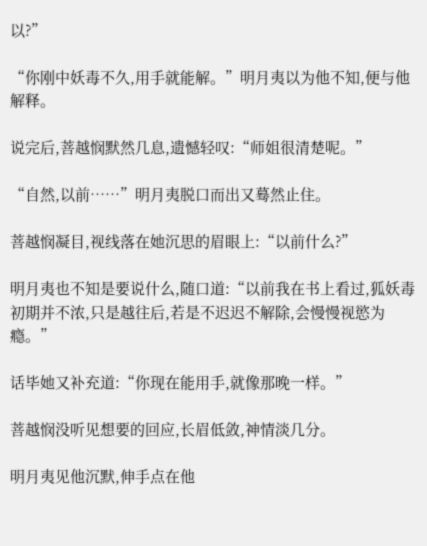以?”

“你刚中妖毒不久,用手就能解。”明月夷以为他不知,便与他解释。

说完后,菩越悯默然几息,遗憾轻叹:“师姐很清楚呢。”

“自然,以前……”明月夷脱口而出又蓦然止住。

菩越悯凝目,视线落在她沉思的眉眼上:“以前什么?”

明月夷也不知是要说什么,随口道:“以前我在书上看过,狐妖毒初期并不浓,只是越往后,若是不迟迟不解除,会慢慢视慾为瘾。”

话毕她又补充道:“你现在能用手,就像那晚一样。”

菩越悯没听见想要的回应,长眉低敛,神情淡几分。

明月夷见他沉默,伸手点在他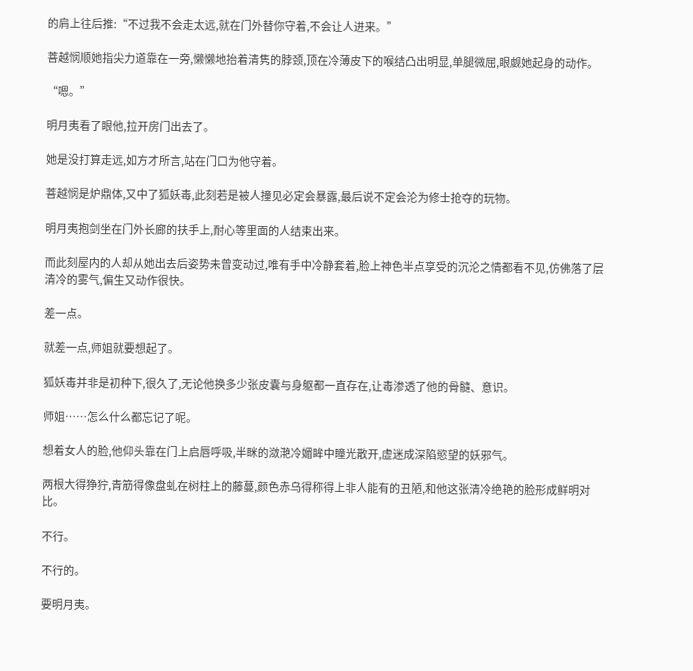的肩上往后推:“不过我不会走太远,就在门外替你守着,不会让人进来。”

菩越悯顺她指尖力道靠在一旁,懒懒地抬着清隽的脖颈,顶在冷薄皮下的喉结凸出明显,单腿微屈,眼觑她起身的动作。

“嗯。”

明月夷看了眼他,拉开房门出去了。

她是没打算走远,如方才所言,站在门口为他守着。

菩越悯是炉鼎体,又中了狐妖毒,此刻若是被人撞见必定会暴露,最后说不定会沦为修士抢夺的玩物。

明月夷抱剑坐在门外长廊的扶手上,耐心等里面的人结束出来。

而此刻屋内的人却从她出去后姿势未曾变动过,唯有手中冷静套着,脸上神色半点享受的沉沦之情都看不见,仿佛落了层清冷的雾气,偏生又动作很快。

差一点。

就差一点,师姐就要想起了。

狐妖毒并非是初种下,很久了,无论他换多少张皮囊与身躯都一直存在,让毒渗透了他的骨髓、意识。

师姐……怎么什么都忘记了呢。

想着女人的脸,他仰头靠在门上启唇呼吸,半眯的潋滟冷媚眸中瞳光散开,虚迷成深陷慾望的妖邪气。

两根大得狰狞,青筋得像盘虬在树柱上的藤蔓,颜色赤乌得称得上非人能有的丑陋,和他这张清冷绝艳的脸形成鲜明对比。

不行。

不行的。

要明月夷。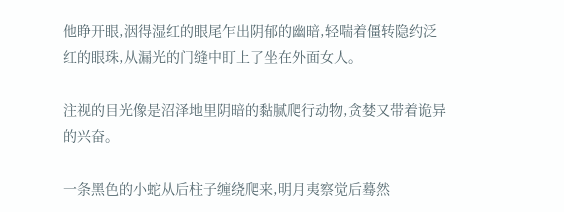他睁开眼,洇得湿红的眼尾乍出阴郁的幽暗,轻喘着僵转隐约泛红的眼珠,从漏光的门缝中盯上了坐在外面女人。

注视的目光像是沼泽地里阴暗的黏腻爬行动物,贪婪又带着诡异的兴奋。

一条黑色的小蛇从后柱子缠绕爬来,明月夷察觉后蓦然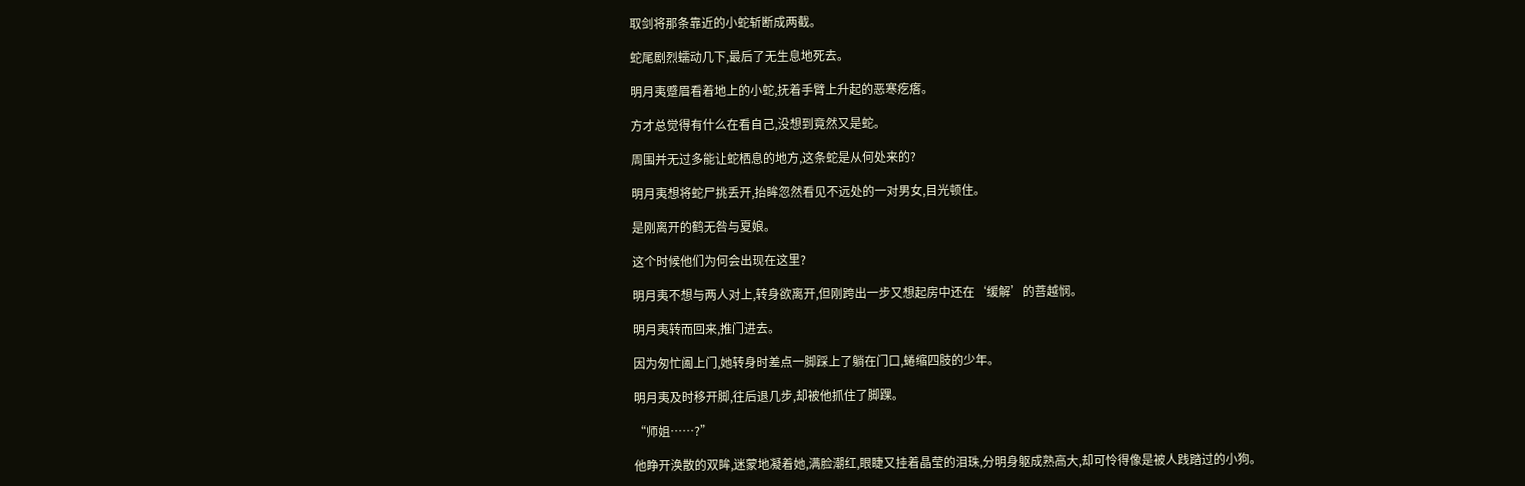取剑将那条靠近的小蛇斩断成两截。

蛇尾剧烈蠕动几下,最后了无生息地死去。

明月夷蹙眉看着地上的小蛇,抚着手臂上升起的恶寒疙瘩。

方才总觉得有什么在看自己,没想到竟然又是蛇。

周围并无过多能让蛇栖息的地方,这条蛇是从何处来的?

明月夷想将蛇尸挑丢开,抬眸忽然看见不远处的一对男女,目光顿住。

是刚离开的鹤无咎与夏娘。

这个时候他们为何会出现在这里?

明月夷不想与两人对上,转身欲离开,但刚跨出一步又想起房中还在‘缓解’的菩越悯。

明月夷转而回来,推门进去。

因为匆忙阖上门,她转身时差点一脚踩上了躺在门口,蜷缩四肢的少年。

明月夷及时移开脚,往后退几步,却被他抓住了脚踝。

“师姐……?”

他睁开涣散的双眸,迷蒙地凝着她,满脸潮红,眼睫又挂着晶莹的泪珠,分明身躯成熟高大,却可怜得像是被人践踏过的小狗。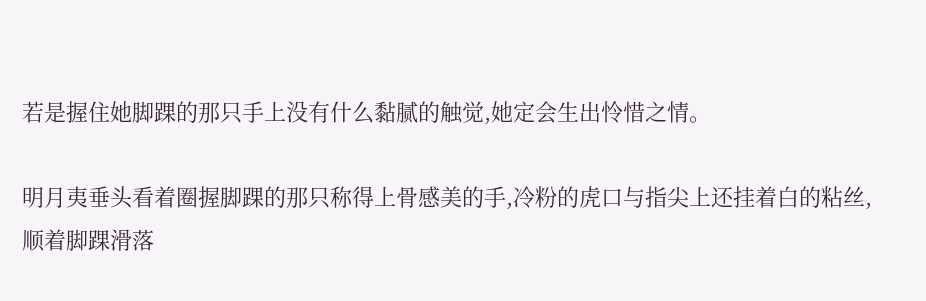若是握住她脚踝的那只手上没有什么黏腻的触觉,她定会生出怜惜之情。

明月夷垂头看着圈握脚踝的那只称得上骨感美的手,冷粉的虎口与指尖上还挂着白的粘丝,顺着脚踝滑落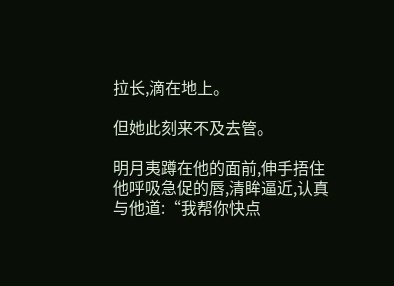拉长,滴在地上。

但她此刻来不及去管。

明月夷蹲在他的面前,伸手捂住他呼吸急促的唇,清眸逼近,认真与他道:“我帮你快点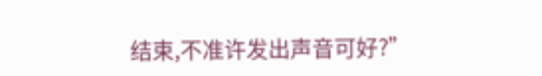结束,不准许发出声音可好?”